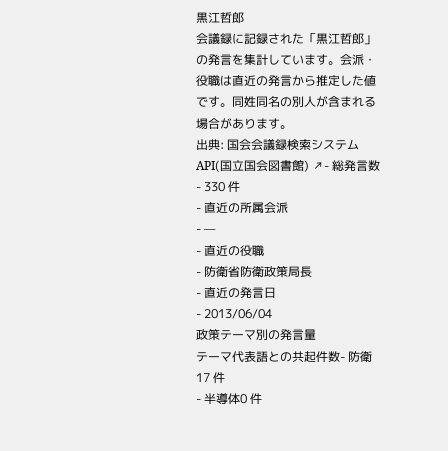黒江哲郎
会議録に記録された「黒江哲郎」の発言を集計しています。会派・役職は直近の発言から推定した値です。同姓同名の別人が含まれる場合があります。
出典: 国会会議録検索システム API(国立国会図書館) ↗- 総発言数
- 330 件
- 直近の所属会派
- —
- 直近の役職
- 防衛省防衛政策局長
- 直近の発言日
- 2013/06/04
政策テーマ別の発言量
テーマ代表語との共起件数- 防衛17 件
- 半導体0 件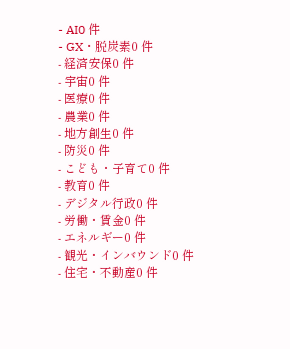- AI0 件
- GX・脱炭素0 件
- 経済安保0 件
- 宇宙0 件
- 医療0 件
- 農業0 件
- 地方創生0 件
- 防災0 件
- こども・子育て0 件
- 教育0 件
- デジタル行政0 件
- 労働・賃金0 件
- エネルギー0 件
- 観光・インバウンド0 件
- 住宅・不動産0 件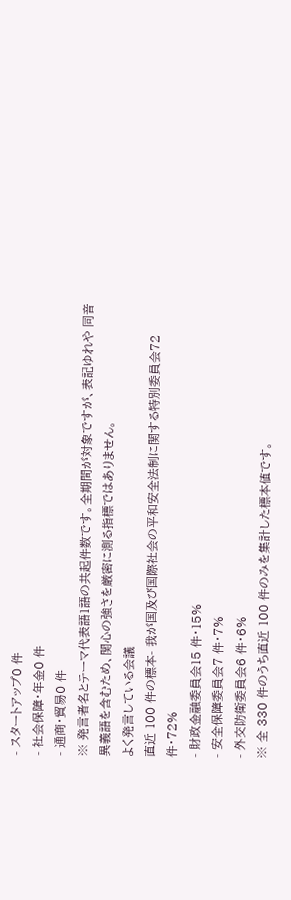- スタートアップ0 件
- 社会保障・年金0 件
- 通商・貿易0 件
※ 発言者名とテーマ代表語1語の共起件数です。全期間が対象ですが、表記ゆれや 同音異義語を含むため、関心の強さを厳密に測る指標ではありません。
よく発言している会議
直近 100 件の標本- 我が国及び国際社会の平和安全法制に関する特別委員会72 件・72%
- 財政金融委員会15 件・15%
- 安全保障委員会7 件・7%
- 外交防衛委員会6 件・6%
※ 全 330 件のうち直近 100 件のみを集計した標本値です。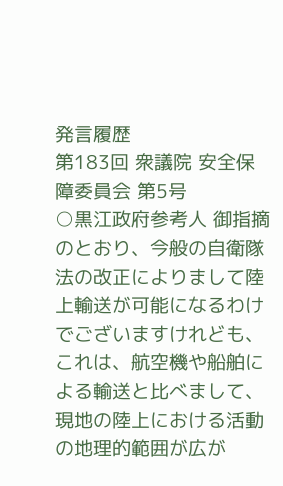発言履歴
第183回 衆議院 安全保障委員会 第5号
○黒江政府参考人 御指摘のとおり、今般の自衛隊法の改正によりまして陸上輸送が可能になるわけでございますけれども、これは、航空機や船舶による輸送と比べまして、現地の陸上における活動の地理的範囲が広が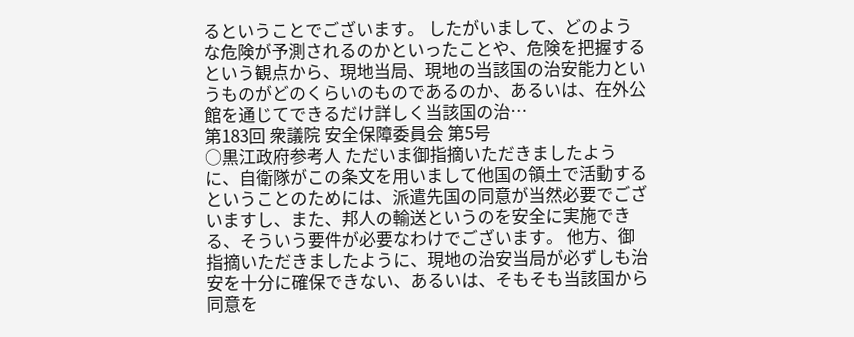るということでございます。 したがいまして、どのような危険が予測されるのかといったことや、危険を把握するという観点から、現地当局、現地の当該国の治安能力というものがどのくらいのものであるのか、あるいは、在外公館を通じてできるだけ詳しく当該国の治…
第183回 衆議院 安全保障委員会 第5号
○黒江政府参考人 ただいま御指摘いただきましたように、自衛隊がこの条文を用いまして他国の領土で活動するということのためには、派遣先国の同意が当然必要でございますし、また、邦人の輸送というのを安全に実施できる、そういう要件が必要なわけでございます。 他方、御指摘いただきましたように、現地の治安当局が必ずしも治安を十分に確保できない、あるいは、そもそも当該国から同意を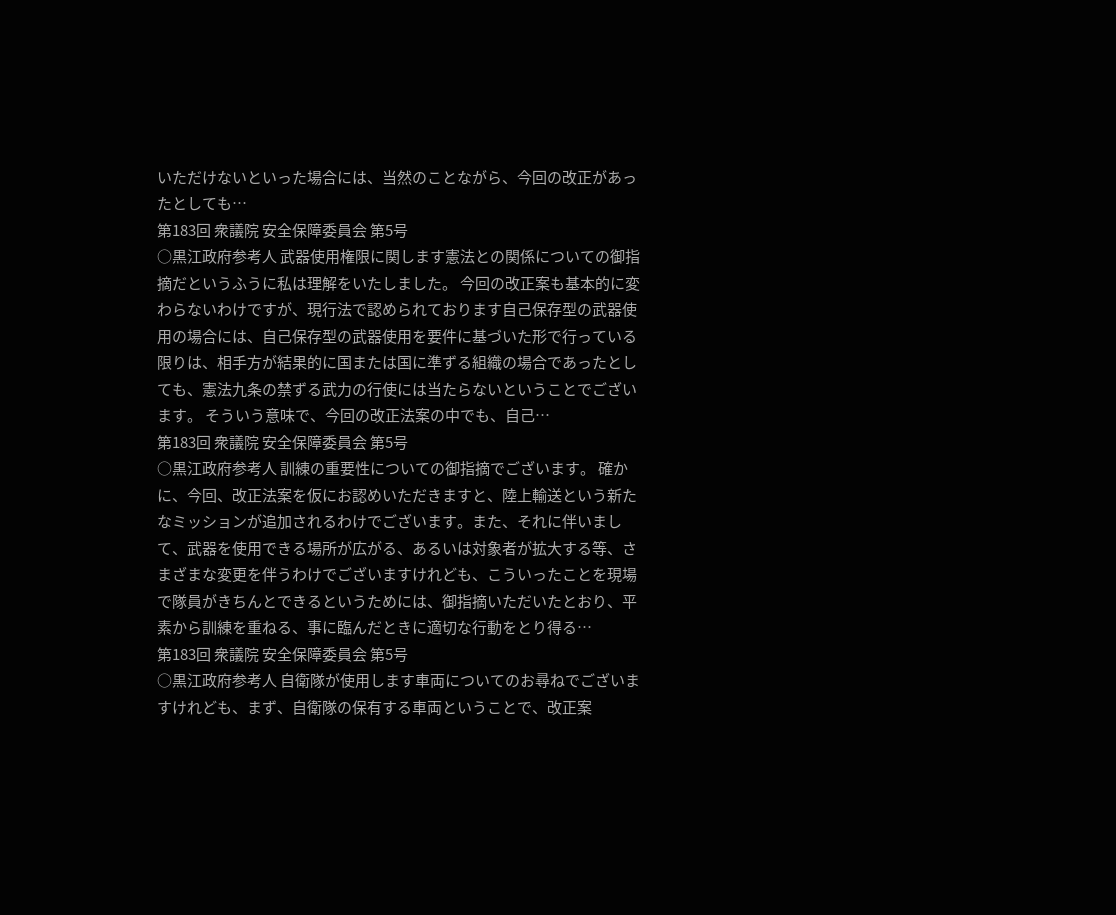いただけないといった場合には、当然のことながら、今回の改正があったとしても…
第183回 衆議院 安全保障委員会 第5号
○黒江政府参考人 武器使用権限に関します憲法との関係についての御指摘だというふうに私は理解をいたしました。 今回の改正案も基本的に変わらないわけですが、現行法で認められております自己保存型の武器使用の場合には、自己保存型の武器使用を要件に基づいた形で行っている限りは、相手方が結果的に国または国に準ずる組織の場合であったとしても、憲法九条の禁ずる武力の行使には当たらないということでございます。 そういう意味で、今回の改正法案の中でも、自己…
第183回 衆議院 安全保障委員会 第5号
○黒江政府参考人 訓練の重要性についての御指摘でございます。 確かに、今回、改正法案を仮にお認めいただきますと、陸上輸送という新たなミッションが追加されるわけでございます。また、それに伴いまして、武器を使用できる場所が広がる、あるいは対象者が拡大する等、さまざまな変更を伴うわけでございますけれども、こういったことを現場で隊員がきちんとできるというためには、御指摘いただいたとおり、平素から訓練を重ねる、事に臨んだときに適切な行動をとり得る…
第183回 衆議院 安全保障委員会 第5号
○黒江政府参考人 自衛隊が使用します車両についてのお尋ねでございますけれども、まず、自衛隊の保有する車両ということで、改正案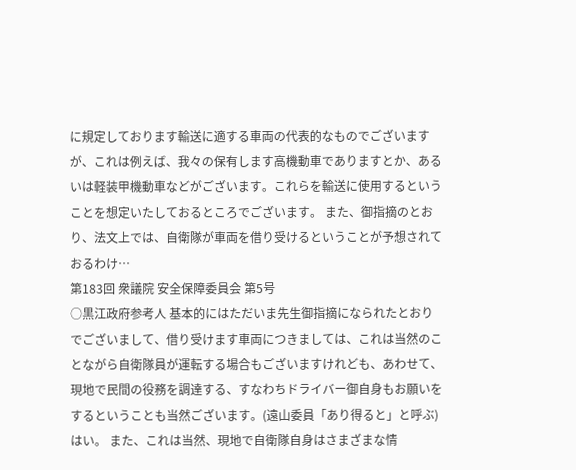に規定しております輸送に適する車両の代表的なものでございますが、これは例えば、我々の保有します高機動車でありますとか、あるいは軽装甲機動車などがございます。これらを輸送に使用するということを想定いたしておるところでございます。 また、御指摘のとおり、法文上では、自衛隊が車両を借り受けるということが予想されておるわけ…
第183回 衆議院 安全保障委員会 第5号
○黒江政府参考人 基本的にはただいま先生御指摘になられたとおりでございまして、借り受けます車両につきましては、これは当然のことながら自衛隊員が運転する場合もございますけれども、あわせて、現地で民間の役務を調達する、すなわちドライバー御自身もお願いをするということも当然ございます。(遠山委員「あり得ると」と呼ぶ)はい。 また、これは当然、現地で自衛隊自身はさまざまな情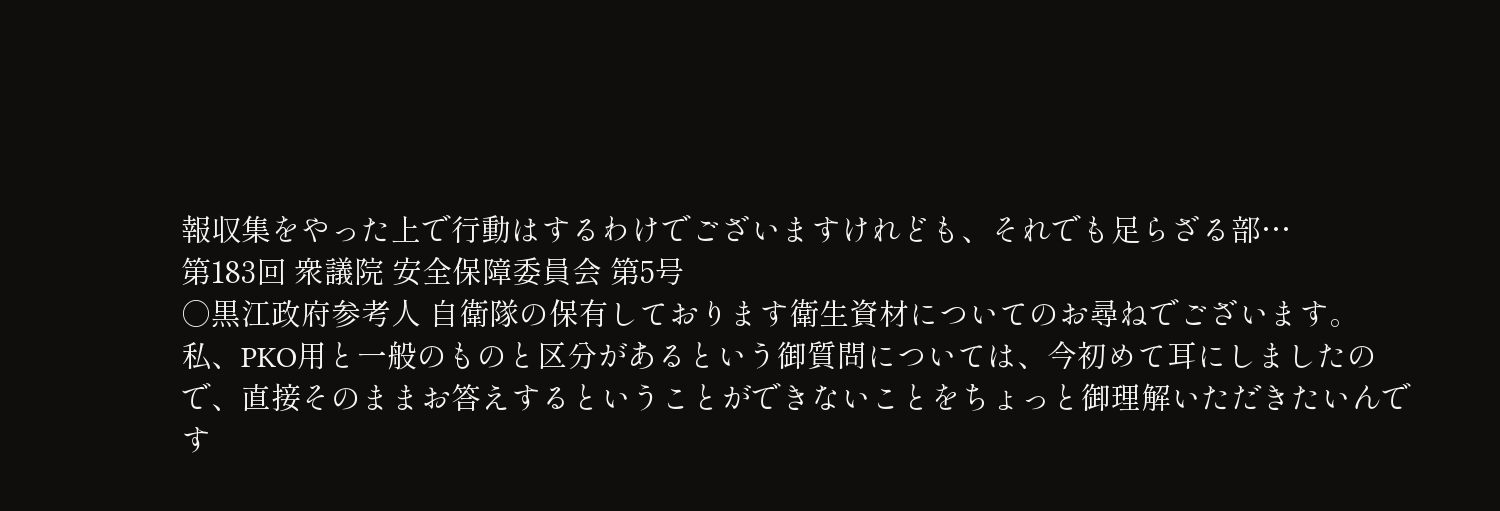報収集をやった上で行動はするわけでございますけれども、それでも足らざる部…
第183回 衆議院 安全保障委員会 第5号
○黒江政府参考人 自衛隊の保有しております衛生資材についてのお尋ねでございます。 私、PKO用と一般のものと区分があるという御質問については、今初めて耳にしましたので、直接そのままお答えするということができないことをちょっと御理解いただきたいんです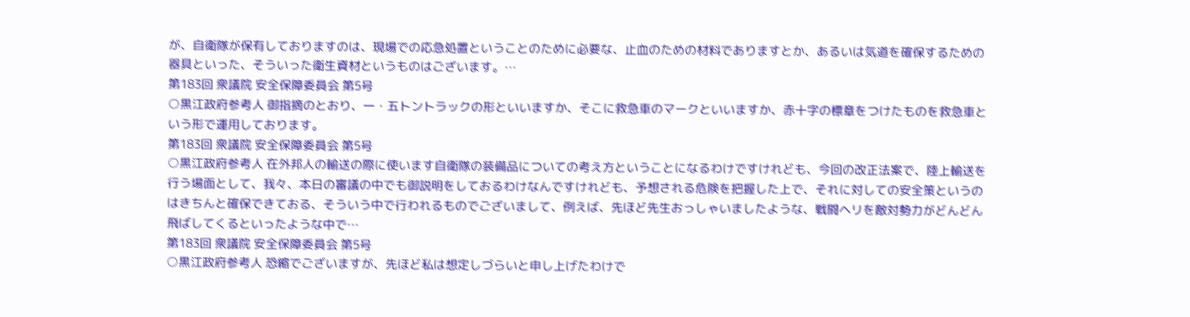が、自衛隊が保有しておりますのは、現場での応急処置ということのために必要な、止血のための材料でありますとか、あるいは気道を確保するための器具といった、そういった衛生資材というものはございます。…
第183回 衆議院 安全保障委員会 第5号
○黒江政府参考人 御指摘のとおり、一・五トントラックの形といいますか、そこに救急車のマークといいますか、赤十字の標章をつけたものを救急車という形で運用しております。
第183回 衆議院 安全保障委員会 第5号
○黒江政府参考人 在外邦人の輸送の際に使います自衛隊の装備品についての考え方ということになるわけですけれども、今回の改正法案で、陸上輸送を行う場面として、我々、本日の審議の中でも御説明をしておるわけなんですけれども、予想される危険を把握した上で、それに対しての安全策というのはきちんと確保できておる、そういう中で行われるものでございまして、例えば、先ほど先生おっしゃいましたような、戦闘ヘリを敵対勢力がどんどん飛ばしてくるといったような中で…
第183回 衆議院 安全保障委員会 第5号
○黒江政府参考人 恐縮でございますが、先ほど私は想定しづらいと申し上げたわけで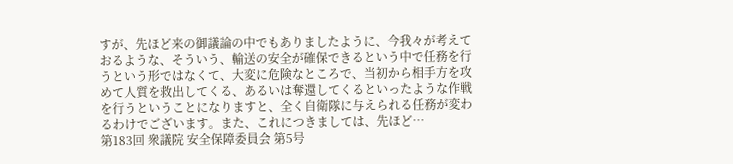すが、先ほど来の御議論の中でもありましたように、今我々が考えておるような、そういう、輸送の安全が確保できるという中で任務を行うという形ではなくて、大変に危険なところで、当初から相手方を攻めて人質を救出してくる、あるいは奪還してくるといったような作戦を行うということになりますと、全く自衛隊に与えられる任務が変わるわけでございます。また、これにつきましては、先ほど…
第183回 衆議院 安全保障委員会 第5号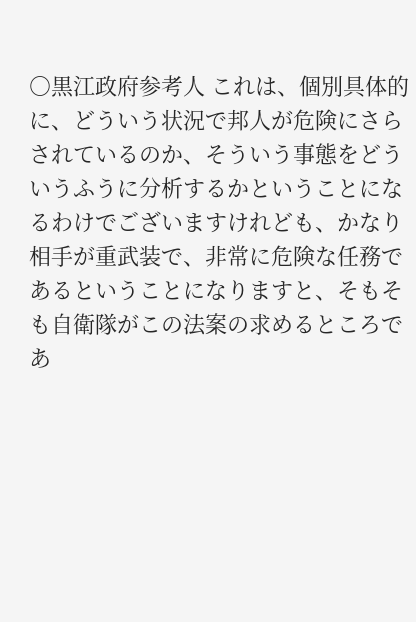○黒江政府参考人 これは、個別具体的に、どういう状況で邦人が危険にさらされているのか、そういう事態をどういうふうに分析するかということになるわけでございますけれども、かなり相手が重武装で、非常に危険な任務であるということになりますと、そもそも自衛隊がこの法案の求めるところであ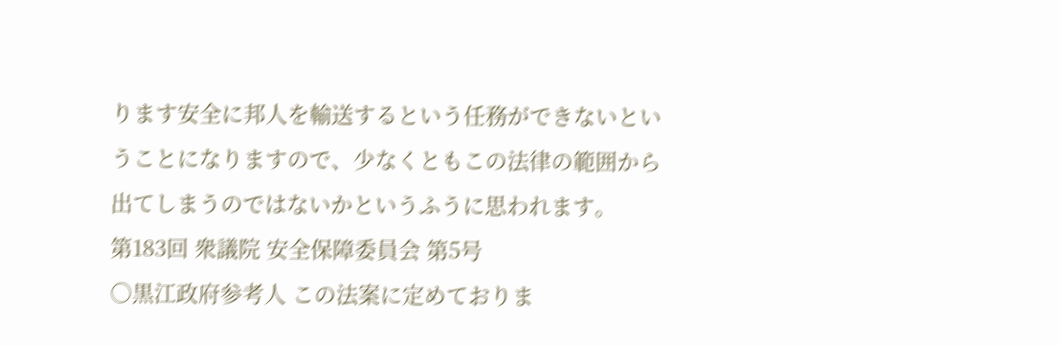ります安全に邦人を輸送するという任務ができないということになりますので、少なくともこの法律の範囲から出てしまうのではないかというふうに思われます。
第183回 衆議院 安全保障委員会 第5号
○黒江政府参考人 この法案に定めておりま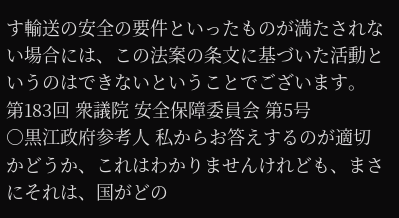す輸送の安全の要件といったものが満たされない場合には、この法案の条文に基づいた活動というのはできないということでございます。
第183回 衆議院 安全保障委員会 第5号
○黒江政府参考人 私からお答えするのが適切かどうか、これはわかりませんけれども、まさにそれは、国がどの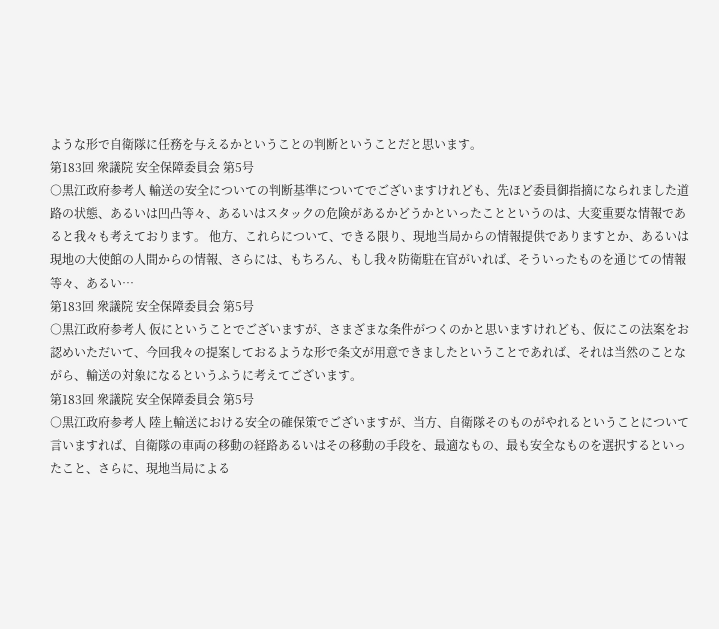ような形で自衛隊に任務を与えるかということの判断ということだと思います。
第183回 衆議院 安全保障委員会 第5号
○黒江政府参考人 輸送の安全についての判断基準についてでございますけれども、先ほど委員御指摘になられました道路の状態、あるいは凹凸等々、あるいはスタックの危険があるかどうかといったことというのは、大変重要な情報であると我々も考えております。 他方、これらについて、できる限り、現地当局からの情報提供でありますとか、あるいは現地の大使館の人間からの情報、さらには、もちろん、もし我々防衛駐在官がいれば、そういったものを通じての情報等々、あるい…
第183回 衆議院 安全保障委員会 第5号
○黒江政府参考人 仮にということでございますが、さまざまな条件がつくのかと思いますけれども、仮にこの法案をお認めいただいて、今回我々の提案しておるような形で条文が用意できましたということであれば、それは当然のことながら、輸送の対象になるというふうに考えてございます。
第183回 衆議院 安全保障委員会 第5号
○黒江政府参考人 陸上輸送における安全の確保策でございますが、当方、自衛隊そのものがやれるということについて言いますれば、自衛隊の車両の移動の経路あるいはその移動の手段を、最適なもの、最も安全なものを選択するといったこと、さらに、現地当局による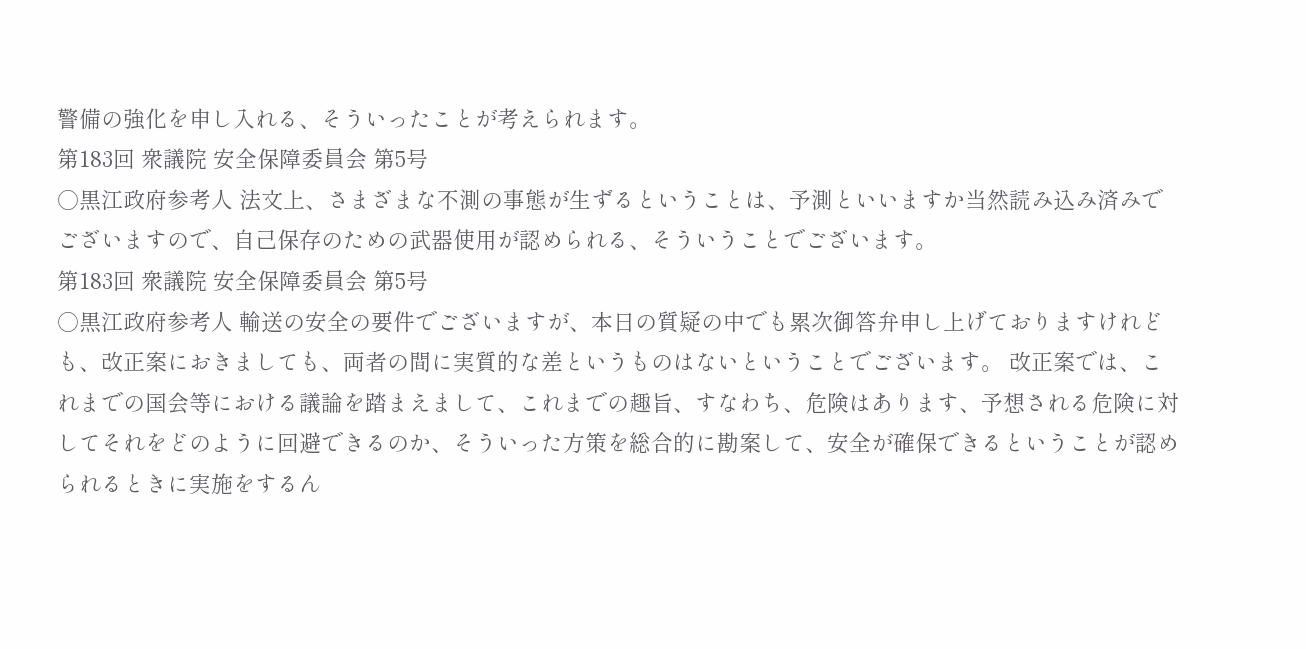警備の強化を申し入れる、そういったことが考えられます。
第183回 衆議院 安全保障委員会 第5号
○黒江政府参考人 法文上、さまざまな不測の事態が生ずるということは、予測といいますか当然読み込み済みでございますので、自己保存のための武器使用が認められる、そういうことでございます。
第183回 衆議院 安全保障委員会 第5号
○黒江政府参考人 輸送の安全の要件でございますが、本日の質疑の中でも累次御答弁申し上げておりますけれども、改正案におきましても、両者の間に実質的な差というものはないということでございます。 改正案では、これまでの国会等における議論を踏まえまして、これまでの趣旨、すなわち、危険はあります、予想される危険に対してそれをどのように回避できるのか、そういった方策を総合的に勘案して、安全が確保できるということが認められるときに実施をするん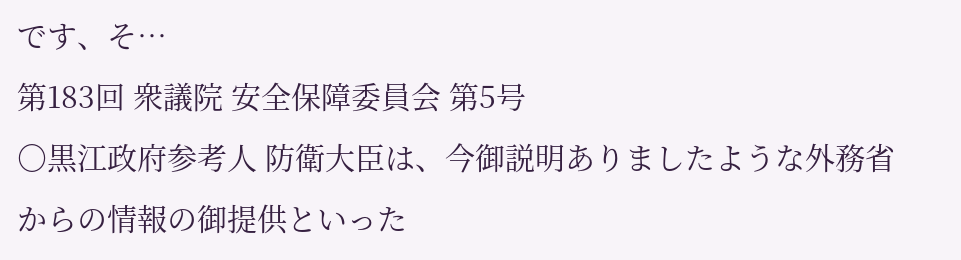です、そ…
第183回 衆議院 安全保障委員会 第5号
○黒江政府参考人 防衛大臣は、今御説明ありましたような外務省からの情報の御提供といった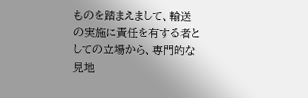ものを踏まえまして、輸送の実施に責任を有する者としての立場から、専門的な見地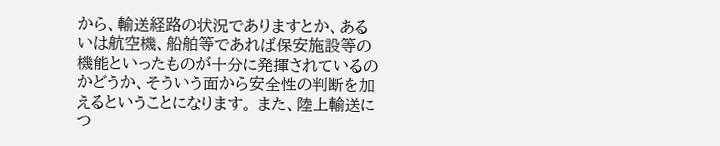から、輸送経路の状況でありますとか、あるいは航空機、船舶等であれば保安施設等の機能といったものが十分に発揮されているのかどうか、そういう面から安全性の判断を加えるということになります。 また、陸上輸送につ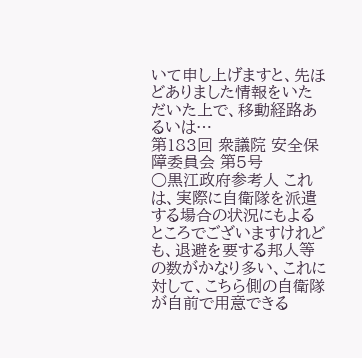いて申し上げますと、先ほどありました情報をいただいた上で、移動経路あるいは…
第183回 衆議院 安全保障委員会 第5号
○黒江政府参考人 これは、実際に自衛隊を派遣する場合の状況にもよるところでございますけれども、退避を要する邦人等の数がかなり多い、これに対して、こちら側の自衛隊が自前で用意できる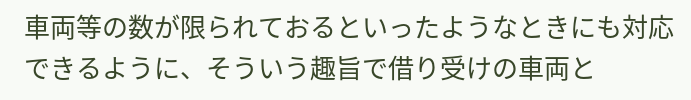車両等の数が限られておるといったようなときにも対応できるように、そういう趣旨で借り受けの車両と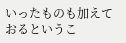いったものも加えておるというこ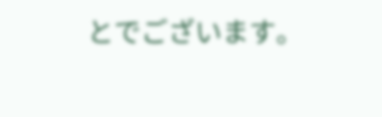とでございます。